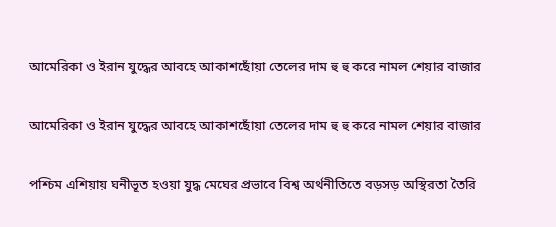আমেরিকা ও ইরান যুদ্ধের আবহে আকাশছোঁয়া তেলের দাম হু হু করে নামল শেয়ার বাজার

আমেরিকা ও ইরান যুদ্ধের আবহে আকাশছোঁয়া তেলের দাম হু হু করে নামল শেয়ার বাজার

পশ্চিম এশিয়ায় ঘনীভূত হওয়া যুদ্ধ মেঘের প্রভাবে বিশ্ব অর্থনীতিতে বড়সড় অস্থিরতা তৈরি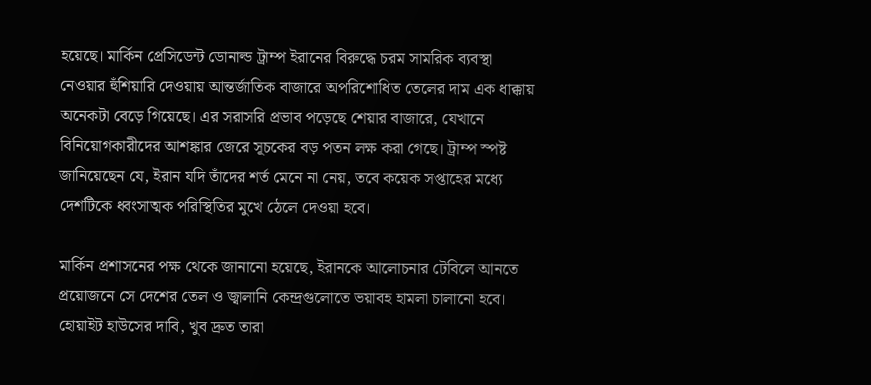হয়েছে। মার্কিন প্রেসিডেন্ট ডোনাল্ড ট্রাম্প ইরানের বিরুদ্ধে চরম সামরিক ব্যবস্থা নেওয়ার হুঁশিয়ারি দেওয়ায় আন্তর্জাতিক বাজারে অপরিশোধিত তেলের দাম এক ধাক্কায় অনেকটা বেড়ে গিয়েছে। এর সরাসরি প্রভাব পড়েছে শেয়ার বাজারে, যেখানে বিনিয়োগকারীদের আশঙ্কার জেরে সূচকের বড় পতন লক্ষ করা গেছে। ট্রাম্প স্পষ্ট জানিয়েছেন যে, ইরান যদি তাঁদের শর্ত মেনে না নেয়, তবে কয়েক সপ্তাহের মধ্যে দেশটিকে ধ্বংসাত্মক পরিস্থিতির মুখে ঠেলে দেওয়া হবে।

মার্কিন প্রশাসনের পক্ষ থেকে জানানো হয়েছে, ইরানকে আলোচনার টেবিলে আনতে প্রয়োজনে সে দেশের তেল ও জ্বালানি কেন্দ্রগুলোতে ভয়াবহ হামলা চালানো হবে। হোয়াইট হাউসের দাবি, খুব দ্রুত তারা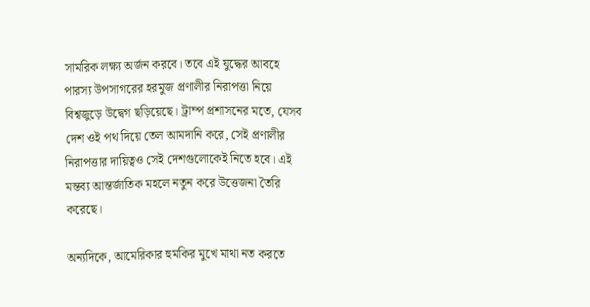সামরিক লক্ষ্য অর্জন করবে। তবে এই যুদ্ধের আবহে পারস্য উপসাগরের হরমুজ প্রণালীর নিরাপত্তা নিয়ে বিশ্বজুড়ে উদ্বেগ ছড়িয়েছে। ট্রাম্প প্রশাসনের মতে, যেসব দেশ ওই পথ দিয়ে তেল আমদানি করে, সেই প্রণালীর নিরাপত্তার দায়িত্বও সেই দেশগুলোকেই নিতে হবে। এই মন্তব্য আন্তর্জাতিক মহলে নতুন করে উত্তেজনা তৈরি করেছে।

অন্যদিকে, আমেরিকার হুমকির মুখে মাথা নত করতে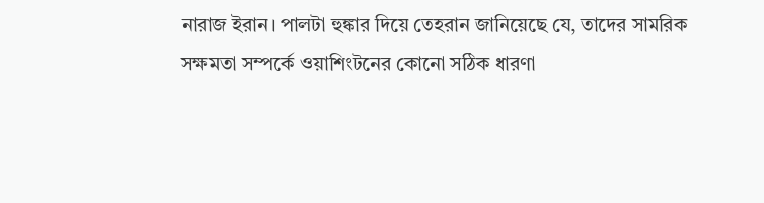নারাজ ইরান। পালটা হুঙ্কার দিয়ে তেহরান জানিয়েছে যে, তাদের সামরিক সক্ষমতা সম্পর্কে ওয়াশিংটনের কোনো সঠিক ধারণা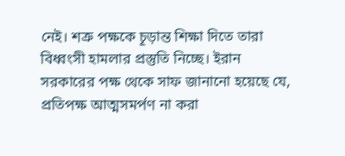নেই। শত্রু পক্ষকে চূড়ান্ত শিক্ষা দিতে তারা বিধ্বংসী হামলার প্রস্তুতি নিচ্ছে। ইরান সরকারের পক্ষ থেকে সাফ জানানো হয়েছে যে, প্রতিপক্ষ আত্মসমর্পণ না করা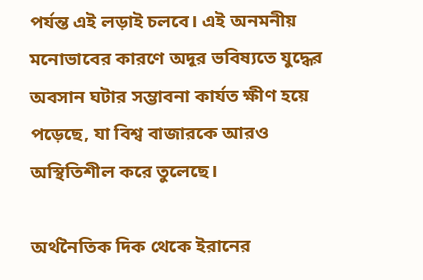পর্যন্ত এই লড়াই চলবে। এই অনমনীয় মনোভাবের কারণে অদূর ভবিষ্যতে যুদ্ধের অবসান ঘটার সম্ভাবনা কার্যত ক্ষীণ হয়ে পড়েছে, যা বিশ্ব বাজারকে আরও অস্থিতিশীল করে তুলেছে।

অর্থনৈতিক দিক থেকে ইরানের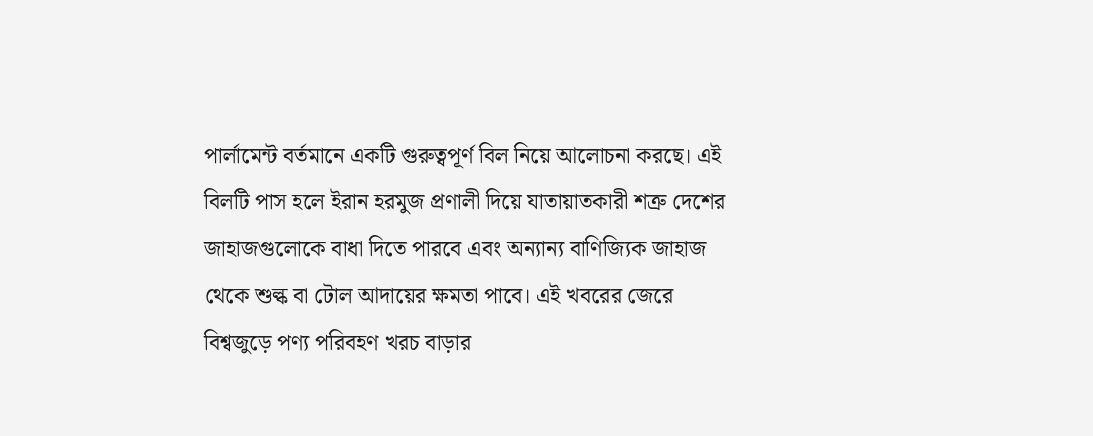পার্লামেন্ট বর্তমানে একটি গুরুত্বপূর্ণ বিল নিয়ে আলোচনা করছে। এই বিলটি পাস হলে ইরান হরমুজ প্রণালী দিয়ে যাতায়াতকারী শত্রু দেশের জাহাজগুলোকে বাধা দিতে পারবে এবং অন্যান্য বাণিজ্যিক জাহাজ থেকে শুল্ক বা টোল আদায়ের ক্ষমতা পাবে। এই খবরের জেরে বিশ্বজুড়ে পণ্য পরিবহণ খরচ বাড়ার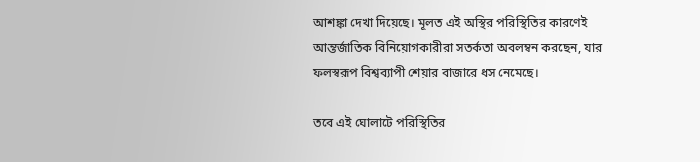আশঙ্কা দেখা দিয়েছে। মূলত এই অস্থির পরিস্থিতির কারণেই আন্তর্জাতিক বিনিয়োগকারীরা সতর্কতা অবলম্বন করছেন, যার ফলস্বরূপ বিশ্বব্যাপী শেয়ার বাজারে ধস নেমেছে।

তবে এই ঘোলাটে পরিস্থিতির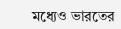মধ্যেও ভারতের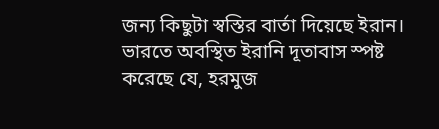জন্য কিছুটা স্বস্তির বার্তা দিয়েছে ইরান। ভারতে অবস্থিত ইরানি দূতাবাস স্পষ্ট করেছে যে, হরমুজ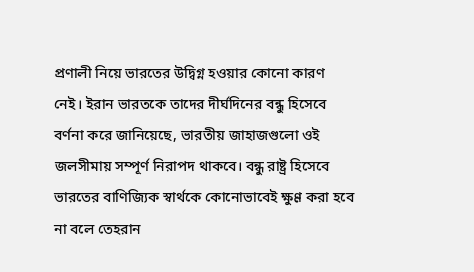প্রণালী নিয়ে ভারতের উদ্বিগ্ন হওয়ার কোনো কারণ নেই। ইরান ভারতকে তাদের দীর্ঘদিনের বন্ধু হিসেবে বর্ণনা করে জানিয়েছে, ভারতীয় জাহাজগুলো ওই জলসীমায় সম্পূর্ণ নিরাপদ থাকবে। বন্ধু রাষ্ট্র হিসেবে ভারতের বাণিজ্যিক স্বার্থকে কোনোভাবেই ক্ষুণ্ণ করা হবে না বলে তেহরান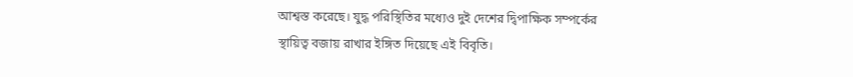আশ্বস্ত করেছে। যুদ্ধ পরিস্থিতির মধ্যেও দুই দেশের দ্বিপাক্ষিক সম্পর্কের স্থায়িত্ব বজায় রাখার ইঙ্গিত দিয়েছে এই বিবৃতি।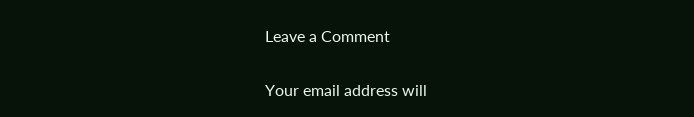Leave a Comment

Your email address will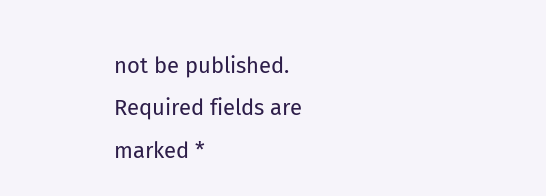not be published. Required fields are marked *